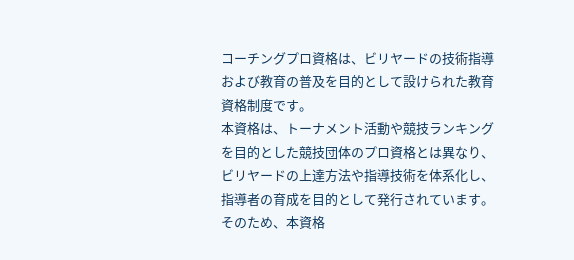コーチングプロ資格は、ビリヤードの技術指導および教育の普及を目的として設けられた教育資格制度です。
本資格は、トーナメント活動や競技ランキングを目的とした競技団体のプロ資格とは異なり、
ビリヤードの上達方法や指導技術を体系化し、指導者の育成を目的として発行されています。
そのため、本資格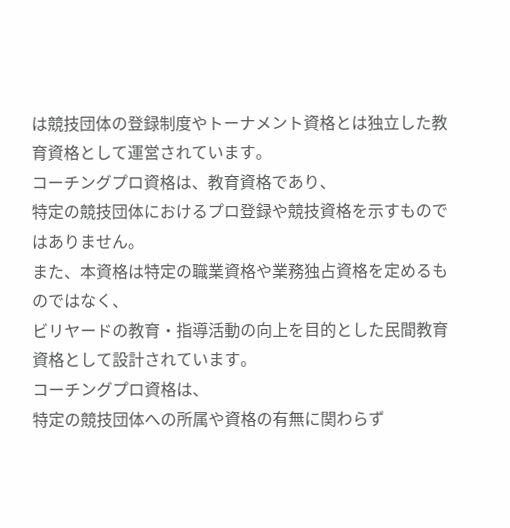は競技団体の登録制度やトーナメント資格とは独立した教育資格として運営されています。
コーチングプロ資格は、教育資格であり、
特定の競技団体におけるプロ登録や競技資格を示すものではありません。
また、本資格は特定の職業資格や業務独占資格を定めるものではなく、
ビリヤードの教育・指導活動の向上を目的とした民間教育資格として設計されています。
コーチングプロ資格は、
特定の競技団体への所属や資格の有無に関わらず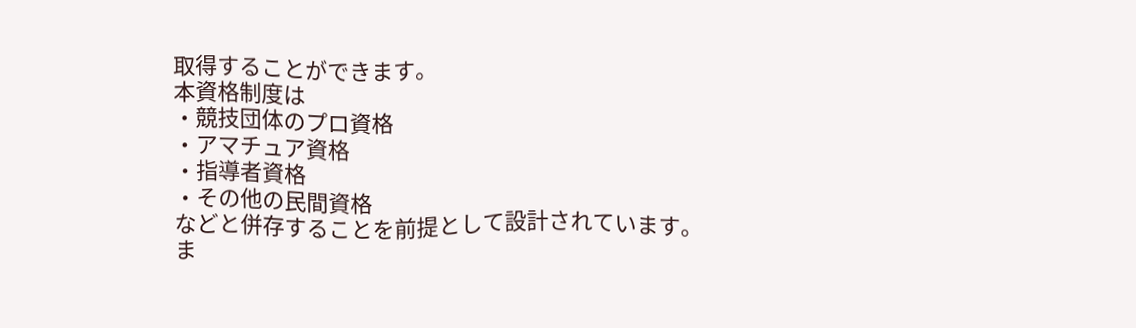取得することができます。
本資格制度は
・競技団体のプロ資格
・アマチュア資格
・指導者資格
・その他の民間資格
などと併存することを前提として設計されています。
ま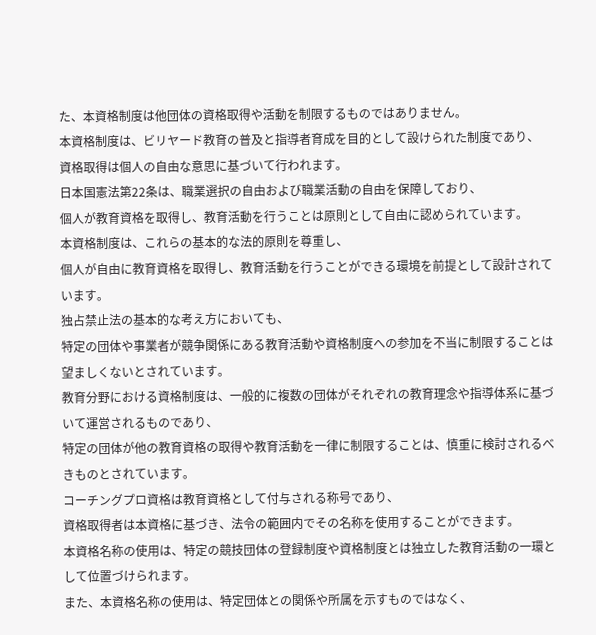た、本資格制度は他団体の資格取得や活動を制限するものではありません。
本資格制度は、ビリヤード教育の普及と指導者育成を目的として設けられた制度であり、
資格取得は個人の自由な意思に基づいて行われます。
日本国憲法第22条は、職業選択の自由および職業活動の自由を保障しており、
個人が教育資格を取得し、教育活動を行うことは原則として自由に認められています。
本資格制度は、これらの基本的な法的原則を尊重し、
個人が自由に教育資格を取得し、教育活動を行うことができる環境を前提として設計されています。
独占禁止法の基本的な考え方においても、
特定の団体や事業者が競争関係にある教育活動や資格制度への参加を不当に制限することは望ましくないとされています。
教育分野における資格制度は、一般的に複数の団体がそれぞれの教育理念や指導体系に基づいて運営されるものであり、
特定の団体が他の教育資格の取得や教育活動を一律に制限することは、慎重に検討されるべきものとされています。
コーチングプロ資格は教育資格として付与される称号であり、
資格取得者は本資格に基づき、法令の範囲内でその名称を使用することができます。
本資格名称の使用は、特定の競技団体の登録制度や資格制度とは独立した教育活動の一環として位置づけられます。
また、本資格名称の使用は、特定団体との関係や所属を示すものではなく、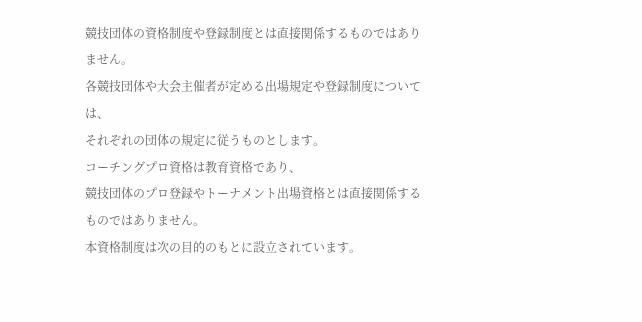競技団体の資格制度や登録制度とは直接関係するものではありません。
各競技団体や大会主催者が定める出場規定や登録制度については、
それぞれの団体の規定に従うものとします。
コーチングプロ資格は教育資格であり、
競技団体のプロ登録やトーナメント出場資格とは直接関係するものではありません。
本資格制度は次の目的のもとに設立されています。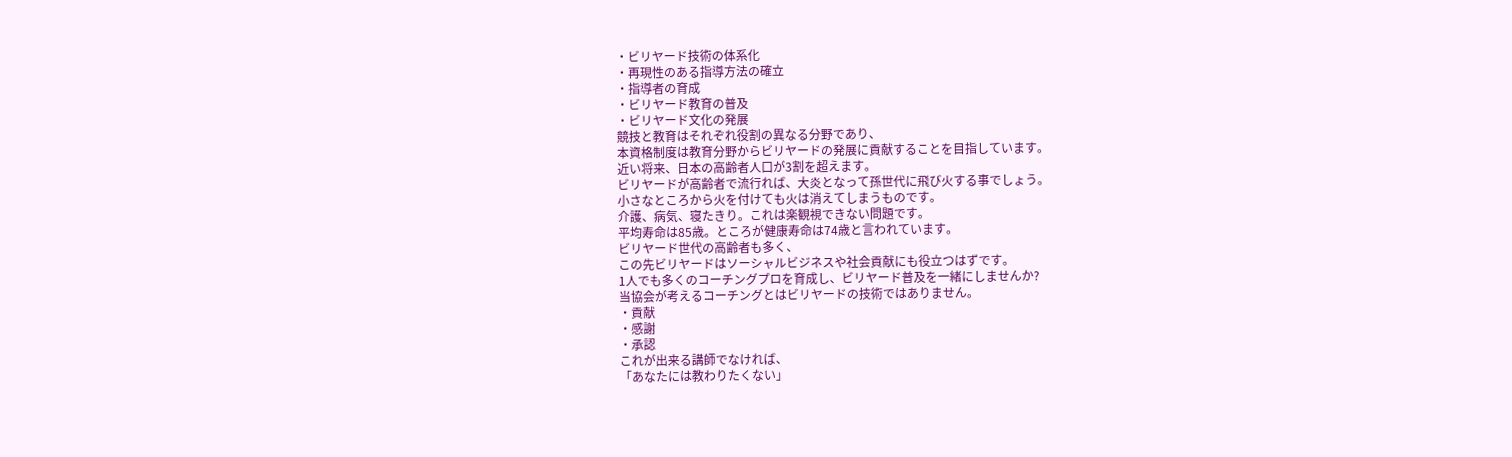・ビリヤード技術の体系化
・再現性のある指導方法の確立
・指導者の育成
・ビリヤード教育の普及
・ビリヤード文化の発展
競技と教育はそれぞれ役割の異なる分野であり、
本資格制度は教育分野からビリヤードの発展に貢献することを目指しています。
近い将来、日本の高齢者人口が3割を超えます。
ビリヤードが高齢者で流行れば、大炎となって孫世代に飛び火する事でしょう。
小さなところから火を付けても火は消えてしまうものです。
介護、病気、寝たきり。これは楽観視できない問題です。
平均寿命は85歳。ところが健康寿命は74歳と言われています。
ビリヤード世代の高齢者も多く、
この先ビリヤードはソーシャルビジネスや社会貢献にも役立つはずです。
1人でも多くのコーチングプロを育成し、ビリヤード普及を一緒にしませんか?
当協会が考えるコーチングとはビリヤードの技術ではありません。
・貢献
・感謝
・承認
これが出来る講師でなければ、
「あなたには教わりたくない」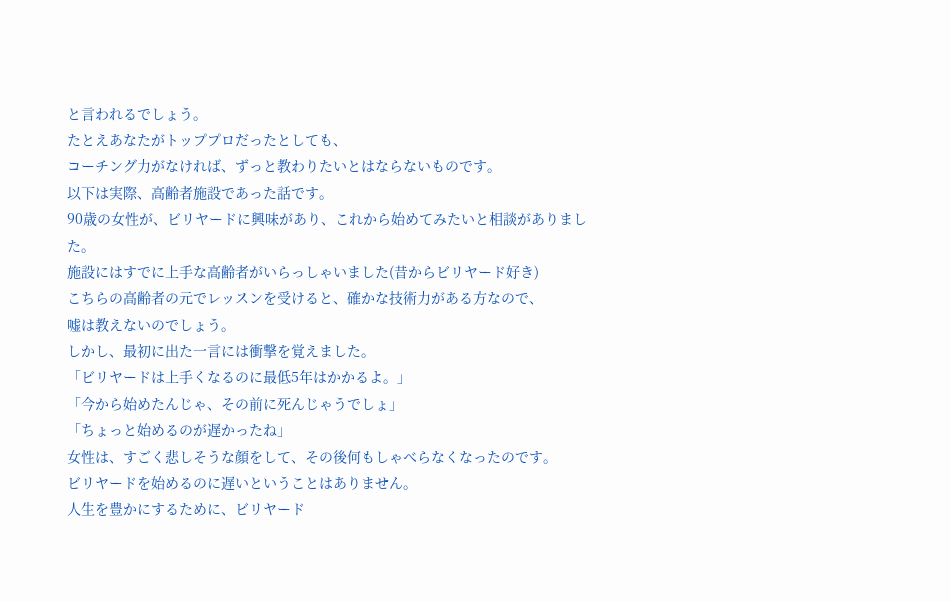と言われるでしょう。
たとえあなたがトッププロだったとしても、
コーチング力がなければ、ずっと教わりたいとはならないものです。
以下は実際、高齢者施設であった話です。
90歳の女性が、ビリヤードに興味があり、これから始めてみたいと相談がありました。
施設にはすでに上手な高齢者がいらっしゃいました(昔からビリヤード好き)
こちらの高齢者の元でレッスンを受けると、確かな技術力がある方なので、
嘘は教えないのでしょう。
しかし、最初に出た一言には衝撃を覚えました。
「ビリヤードは上手くなるのに最低5年はかかるよ。」
「今から始めたんじゃ、その前に死んじゃうでしょ」
「ちょっと始めるのが遅かったね」
女性は、すごく悲しそうな顔をして、その後何もしゃべらなくなったのです。
ビリヤードを始めるのに遅いということはありません。
人生を豊かにするために、ビリヤード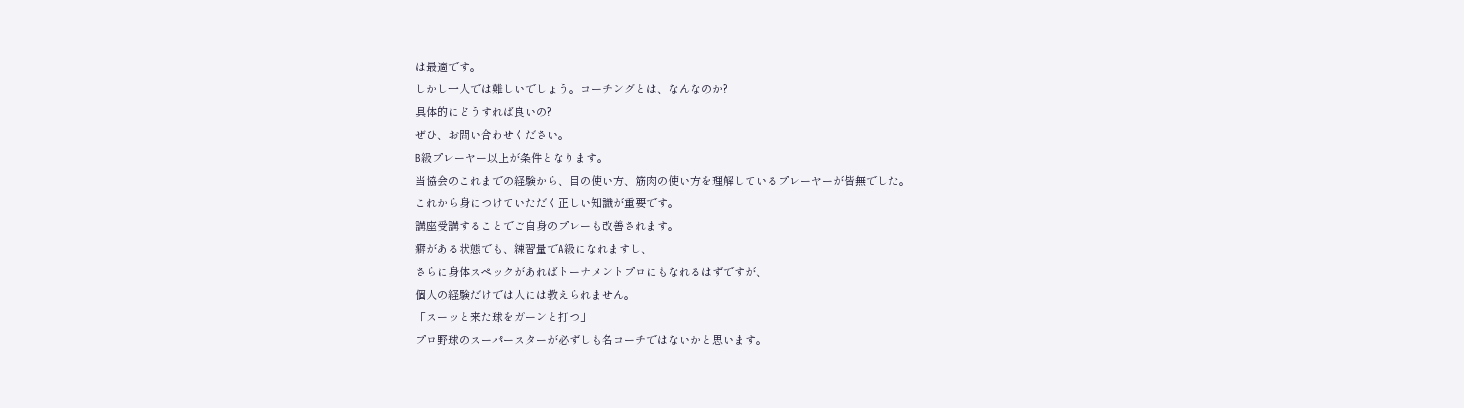は最適です。
しかし一人では難しいでしょう。コーチングとは、なんなのか?
具体的にどうすれば良いの?
ぜひ、お問い合わせください。
B級プレーヤー以上が条件となります。
当協会のこれまでの経験から、目の使い方、筋肉の使い方を理解しているプレーヤーが皆無でした。
これから身につけていただく正しい知識が重要です。
講座受講することでご自身のプレーも改善されます。
癖がある状態でも、練習量でA級になれますし、
さらに身体スペックがあればトーナメントプロにもなれるはずですが、
個人の経験だけでは人には教えられません。
「スーッと来た球をガーンと打つ」
プロ野球のスーパースターが必ずしも名コーチではないかと思います。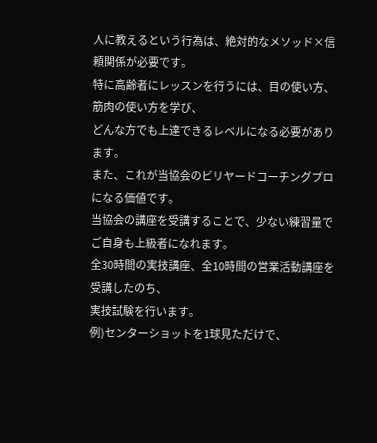人に教えるという行為は、絶対的なメソッド×信頼関係が必要です。
特に高齢者にレッスンを行うには、目の使い方、筋肉の使い方を学び、
どんな方でも上達できるレベルになる必要があります。
また、これが当協会のビリヤードコーチングプロになる価値です。
当協会の講座を受講することで、少ない練習量でご自身も上級者になれます。
全30時間の実技講座、全10時間の営業活動講座を受講したのち、
実技試験を行います。
例)センターショットを1球見ただけで、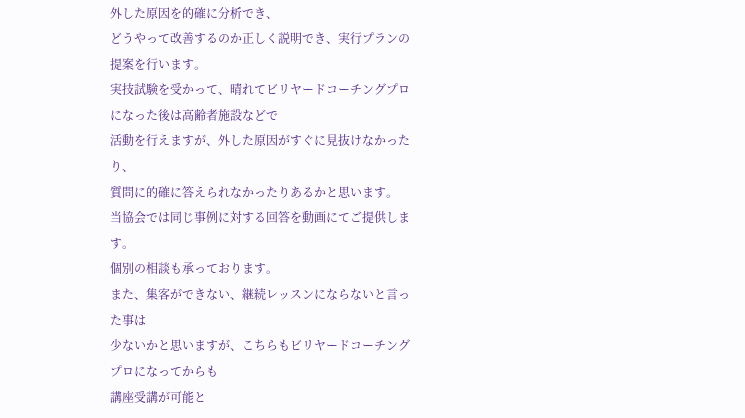外した原因を的確に分析でき、
どうやって改善するのか正しく説明でき、実行プランの提案を行います。
実技試験を受かって、晴れてビリヤードコーチングプロになった後は高齢者施設などで
活動を行えますが、外した原因がすぐに見抜けなかったり、
質問に的確に答えられなかったりあるかと思います。
当協会では同じ事例に対する回答を動画にてご提供します。
個別の相談も承っております。
また、集客ができない、継続レッスンにならないと言った事は
少ないかと思いますが、こちらもビリヤードコーチングプロになってからも
講座受講が可能と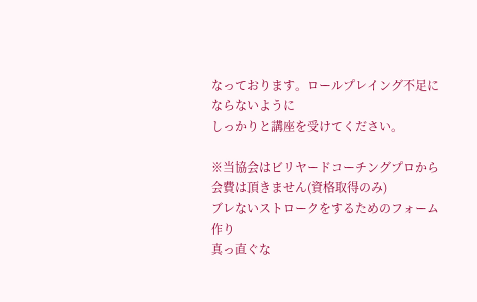なっております。ロールプレイング不足にならないように
しっかりと講座を受けてください。

※当協会はビリヤードコーチングプロから会費は頂きません(資格取得のみ)
ブレないストロークをするためのフォーム作り
真っ直ぐな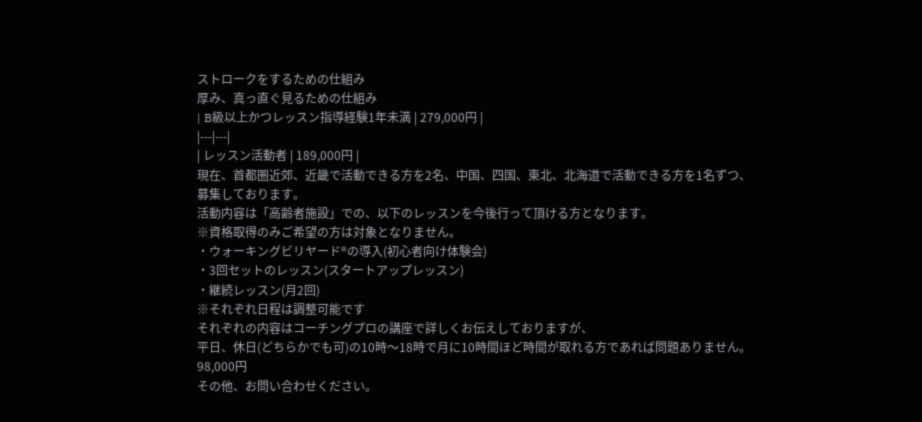ストロークをするための仕組み
厚み、真っ直ぐ見るための仕組み
| B級以上かつレッスン指導経験1年未満 | 279,000円 |
|---|---|
| レッスン活動者 | 189,000円 |
現在、首都圏近郊、近畿で活動できる方を2名、中国、四国、東北、北海道で活動できる方を1名ずつ、
募集しております。
活動内容は「高齢者施設」での、以下のレッスンを今後行って頂ける方となります。
※資格取得のみご希望の方は対象となりません。
・ウォーキングビリヤード®の導入(初心者向け体験会)
・3回セットのレッスン(スタートアップレッスン)
・継続レッスン(月2回)
※それぞれ日程は調整可能です
それぞれの内容はコーチングプロの講座で詳しくお伝えしておりますが、
平日、休日(どちらかでも可)の10時〜18時で月に10時間ほど時間が取れる方であれば問題ありません。
98,000円
その他、お問い合わせください。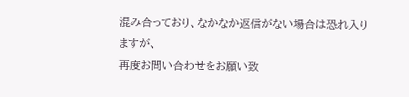混み合っており、なかなか返信がない場合は恐れ入りますが、
再度お問い合わせをお願い致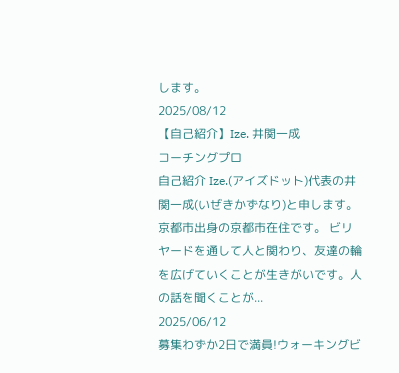します。
2025/08/12
【自己紹介】Ize. 井関一成
コーチングプロ
自己紹介 Ize.(アイズドット)代表の井関一成(いぜきかずなり)と申します。 京都市出身の京都市在住です。 ビリヤードを通して人と関わり、友達の輪を広げていくことが生きがいです。人の話を聞くことが...
2025/06/12
募集わずか2日で満員!ウォーキングビ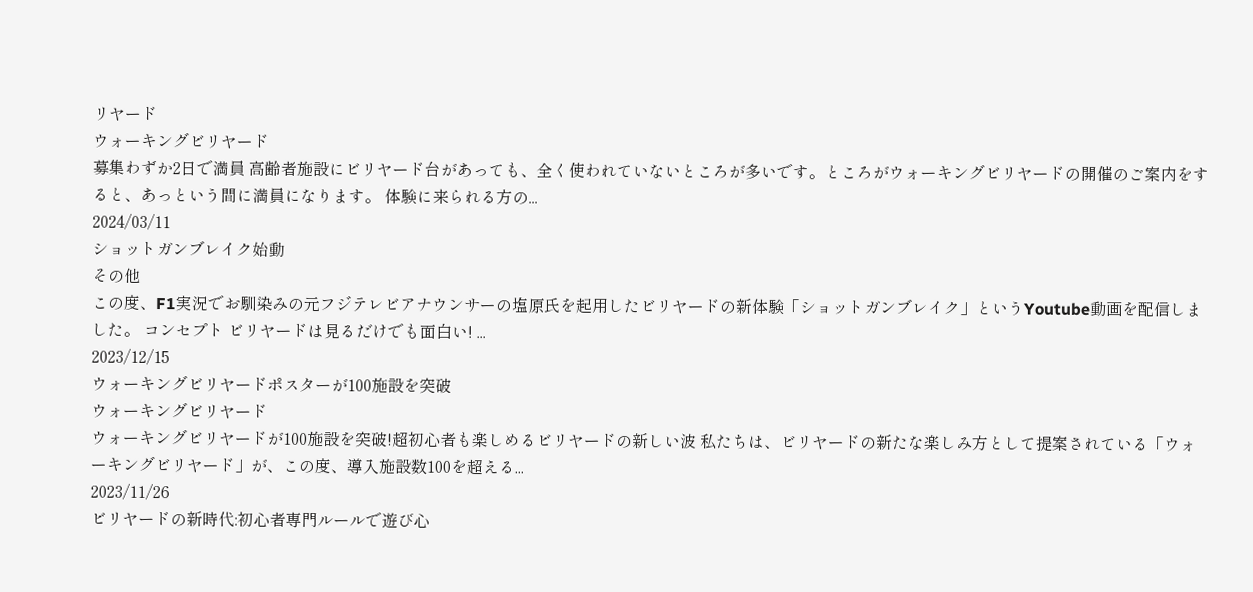リヤード
ウォーキングビリヤード
募集わずか2日で満員 高齢者施設にビリヤード台があっても、全く使われていないところが多いです。ところがウォーキングビリヤードの開催のご案内をすると、あっという間に満員になります。 体験に来られる方の...
2024/03/11
ショットガンブレイク始動
その他
この度、F1実況でお馴染みの元フジテレビアナウンサーの塩原氏を起用したビリヤードの新体験「ショットガンブレイク」というYoutube動画を配信しました。 コンセプト ビリヤードは見るだけでも面白い! ...
2023/12/15
ウォーキングビリヤードポスターが100施設を突破
ウォーキングビリヤード
ウォーキングビリヤードが100施設を突破!超初心者も楽しめるビリヤードの新しい波 私たちは、ビリヤードの新たな楽しみ方として提案されている「ウォーキングビリヤード」が、この度、導入施設数100を超える...
2023/11/26
ビリヤードの新時代:初心者専門ルールで遊び心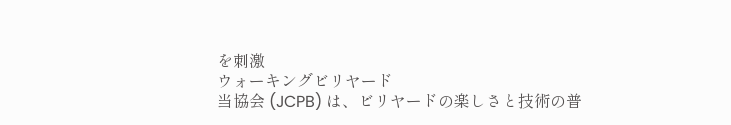を刺激
ウォーキングビリヤード
当協会 (JCPB) は、ビリヤードの楽しさと技術の普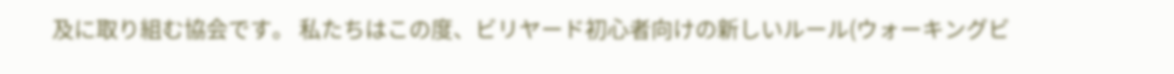及に取り組む協会です。 私たちはこの度、ビリヤード初心者向けの新しいルール(ウォーキングビ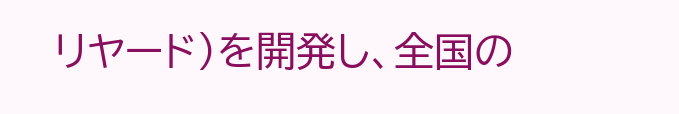リヤード)を開発し、全国の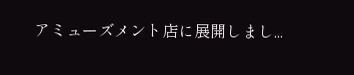アミューズメント店に展開しまし...